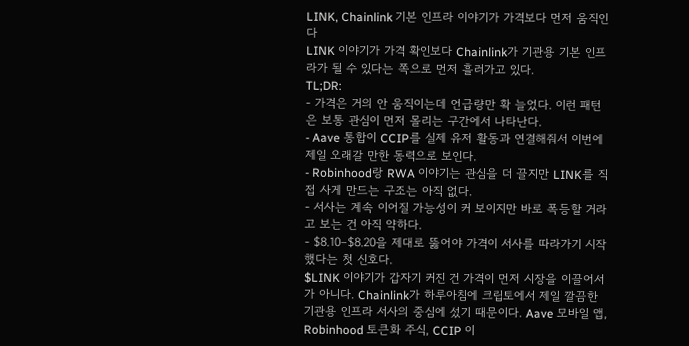LINK, Chainlink 기본 인프라 이야기가 가격보다 먼저 움직인다
LINK 이야기가 가격 확인보다 Chainlink가 기관용 기본 인프라가 될 수 있다는 쪽으로 먼저 흘러가고 있다.
TL;DR:
- 가격은 거의 안 움직이는데 언급량만 확 늘었다. 이런 패턴은 보통 관심이 먼저 몰리는 구간에서 나타난다.
- Aave 통합이 CCIP를 실제 유저 활동과 연결해줘서 이번에 제일 오래갈 만한 동력으로 보인다.
- Robinhood랑 RWA 이야기는 관심을 더 끌지만 LINK를 직접 사게 만드는 구조는 아직 없다.
- 서사는 계속 이어질 가능성이 커 보이지만 바로 폭등할 거라고 보는 건 아직 약하다.
- $8.10–$8.20을 제대로 뚫어야 가격이 서사를 따라가기 시작했다는 첫 신호다.
$LINK 이야기가 갑자기 커진 건 가격이 먼저 시장을 이끌어서가 아니다. Chainlink가 하루아침에 크립토에서 제일 깔끔한 기관용 인프라 서사의 중심에 섰기 때문이다. Aave 모바일 앱, Robinhood 토큰화 주식, CCIP 이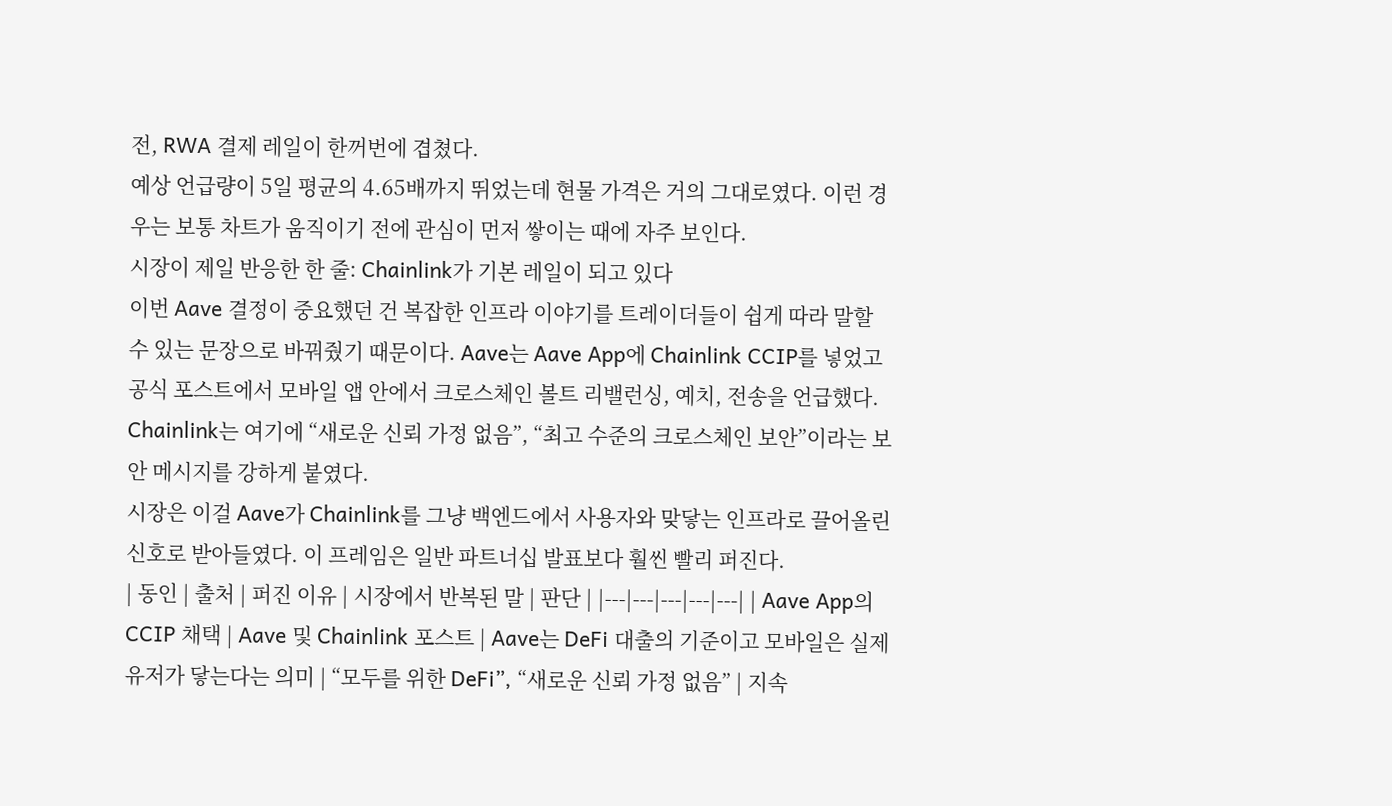전, RWA 결제 레일이 한꺼번에 겹쳤다.
예상 언급량이 5일 평균의 4.65배까지 뛰었는데 현물 가격은 거의 그대로였다. 이런 경우는 보통 차트가 움직이기 전에 관심이 먼저 쌓이는 때에 자주 보인다.
시장이 제일 반응한 한 줄: Chainlink가 기본 레일이 되고 있다
이번 Aave 결정이 중요했던 건 복잡한 인프라 이야기를 트레이더들이 쉽게 따라 말할 수 있는 문장으로 바꿔줬기 때문이다. Aave는 Aave App에 Chainlink CCIP를 넣었고 공식 포스트에서 모바일 앱 안에서 크로스체인 볼트 리밸런싱, 예치, 전송을 언급했다. Chainlink는 여기에 “새로운 신뢰 가정 없음”, “최고 수준의 크로스체인 보안”이라는 보안 메시지를 강하게 붙였다.
시장은 이걸 Aave가 Chainlink를 그냥 백엔드에서 사용자와 맞닿는 인프라로 끌어올린 신호로 받아들였다. 이 프레임은 일반 파트너십 발표보다 훨씬 빨리 퍼진다.
| 동인 | 출처 | 퍼진 이유 | 시장에서 반복된 말 | 판단 | |---|---|---|---|---| | Aave App의 CCIP 채택 | Aave 및 Chainlink 포스트 | Aave는 DeFi 대출의 기준이고 모바일은 실제 유저가 닿는다는 의미 | “모두를 위한 DeFi”, “새로운 신뢰 가정 없음” | 지속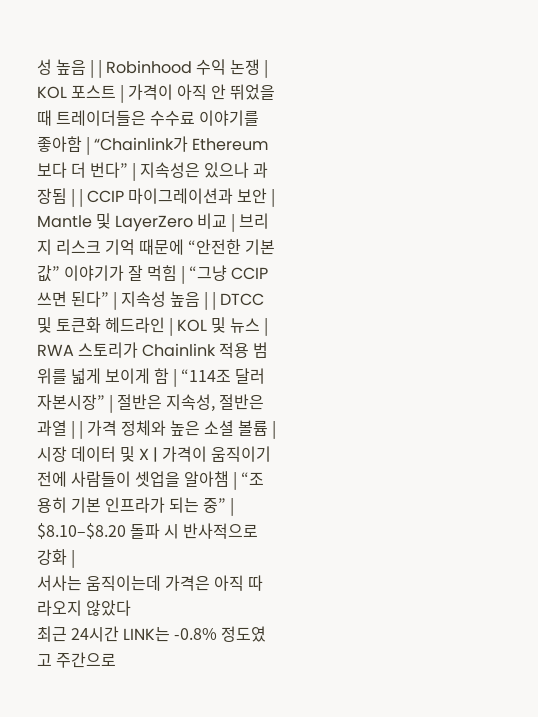성 높음 | | Robinhood 수익 논쟁 | KOL 포스트 | 가격이 아직 안 뛰었을 때 트레이더들은 수수료 이야기를 좋아함 | “Chainlink가 Ethereum보다 더 번다” | 지속성은 있으나 과장됨 | | CCIP 마이그레이션과 보안 | Mantle 및 LayerZero 비교 | 브리지 리스크 기억 때문에 “안전한 기본값” 이야기가 잘 먹힘 | “그냥 CCIP 쓰면 된다” | 지속성 높음 | | DTCC 및 토큰화 헤드라인 | KOL 및 뉴스 | RWA 스토리가 Chainlink 적용 범위를 넓게 보이게 함 | “114조 달러 자본시장” | 절반은 지속성, 절반은 과열 | | 가격 정체와 높은 소셜 볼륨 | 시장 데이터 및 X | 가격이 움직이기 전에 사람들이 셋업을 알아챔 | “조용히 기본 인프라가 되는 중” | $8.10–$8.20 돌파 시 반사적으로 강화 |
서사는 움직이는데 가격은 아직 따라오지 않았다
최근 24시간 LINK는 -0.8% 정도였고 주간으로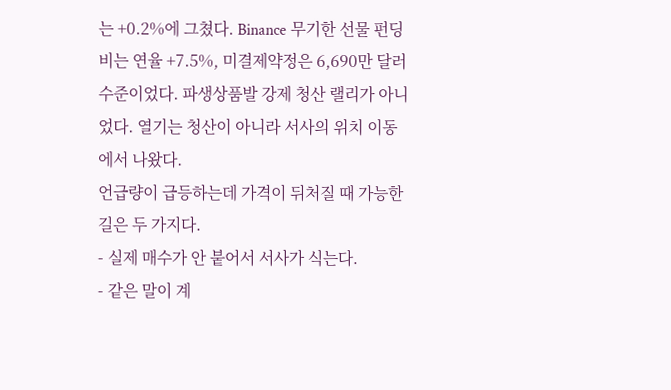는 +0.2%에 그쳤다. Binance 무기한 선물 펀딩비는 연율 +7.5%, 미결제약정은 6,690만 달러 수준이었다. 파생상품발 강제 청산 랠리가 아니었다. 열기는 청산이 아니라 서사의 위치 이동에서 나왔다.
언급량이 급등하는데 가격이 뒤처질 때 가능한 길은 두 가지다.
- 실제 매수가 안 붙어서 서사가 식는다.
- 같은 말이 계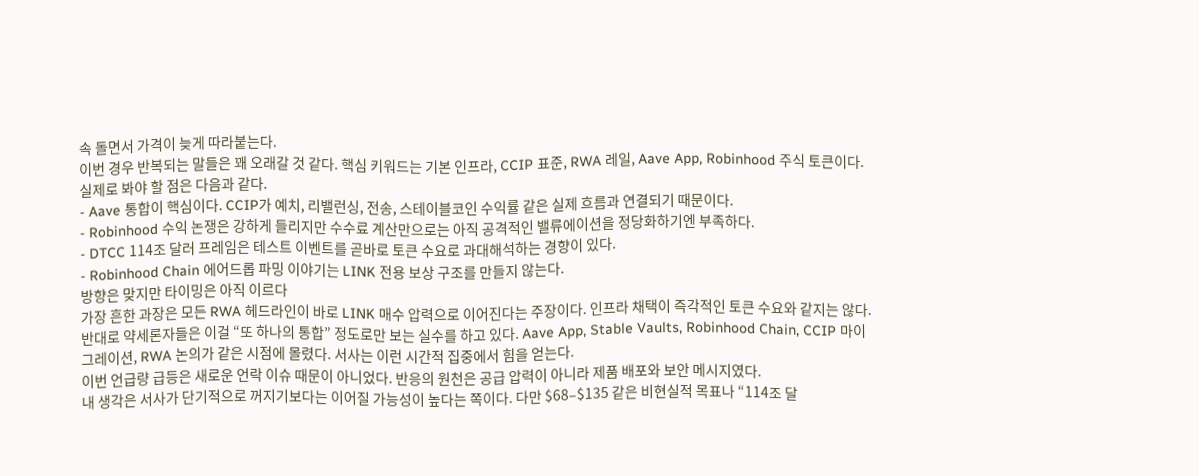속 돌면서 가격이 늦게 따라붙는다.
이번 경우 반복되는 말들은 꽤 오래갈 것 같다. 핵심 키워드는 기본 인프라, CCIP 표준, RWA 레일, Aave App, Robinhood 주식 토큰이다.
실제로 봐야 할 점은 다음과 같다.
- Aave 통합이 핵심이다. CCIP가 예치, 리밸런싱, 전송, 스테이블코인 수익률 같은 실제 흐름과 연결되기 때문이다.
- Robinhood 수익 논쟁은 강하게 들리지만 수수료 계산만으로는 아직 공격적인 밸류에이션을 정당화하기엔 부족하다.
- DTCC 114조 달러 프레임은 테스트 이벤트를 곧바로 토큰 수요로 과대해석하는 경향이 있다.
- Robinhood Chain 에어드롭 파밍 이야기는 LINK 전용 보상 구조를 만들지 않는다.
방향은 맞지만 타이밍은 아직 이르다
가장 흔한 과장은 모든 RWA 헤드라인이 바로 LINK 매수 압력으로 이어진다는 주장이다. 인프라 채택이 즉각적인 토큰 수요와 같지는 않다.
반대로 약세론자들은 이걸 “또 하나의 통합” 정도로만 보는 실수를 하고 있다. Aave App, Stable Vaults, Robinhood Chain, CCIP 마이그레이션, RWA 논의가 같은 시점에 몰렸다. 서사는 이런 시간적 집중에서 힘을 얻는다.
이번 언급량 급등은 새로운 언락 이슈 때문이 아니었다. 반응의 원천은 공급 압력이 아니라 제품 배포와 보안 메시지였다.
내 생각은 서사가 단기적으로 꺼지기보다는 이어질 가능성이 높다는 쪽이다. 다만 $68–$135 같은 비현실적 목표나 “114조 달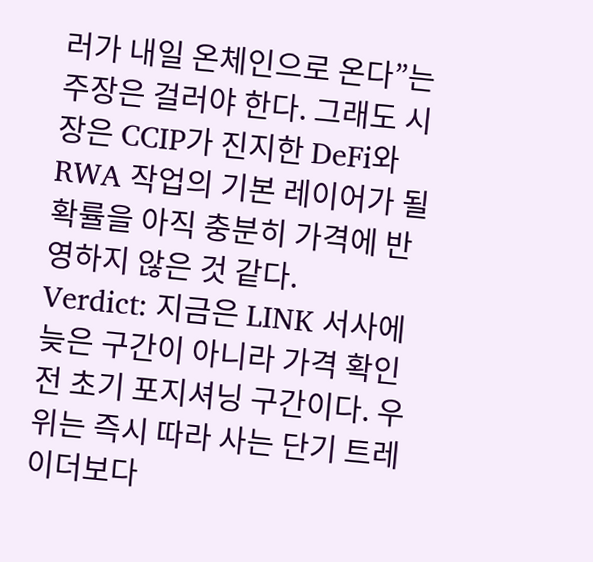러가 내일 온체인으로 온다”는 주장은 걸러야 한다. 그래도 시장은 CCIP가 진지한 DeFi와 RWA 작업의 기본 레이어가 될 확률을 아직 충분히 가격에 반영하지 않은 것 같다.
Verdict: 지금은 LINK 서사에 늦은 구간이 아니라 가격 확인 전 초기 포지셔닝 구간이다. 우위는 즉시 따라 사는 단기 트레이더보다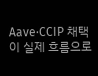Aave·CCIP 채택이 실제 흐름으로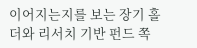이어지는지를 보는 장기 홀더와 리서치 기반 펀드 쪽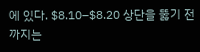에 있다. $8.10–$8.20 상단을 뚫기 전까지는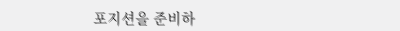포지션을 준비하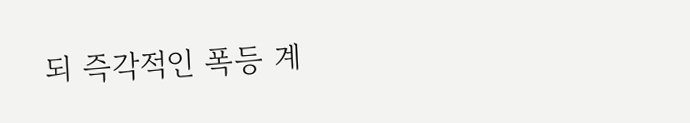되 즉각적인 폭등 계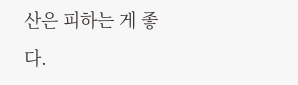산은 피하는 게 좋다.